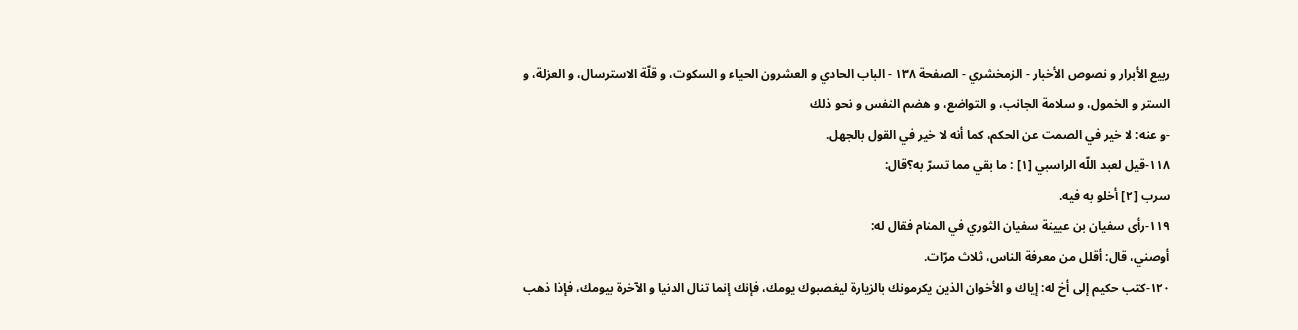ربيع الأبرار و نصوص الأخبار - الزمخشري - الصفحة ١٣٨ - الباب الحادي و العشرون الحياء و السكوت، و قلّة الاسترسال، و العزلة، و الستر و الخمول، و سلامة الجانب، و التواضع، و هضم النفس و نحو ذلك
-و عنه: لا خير في الصمت عن الحكم، كما أنه لا خير في القول بالجهل.
١١٨-قيل لعبد اللّه الراسبي [١] : ما بقي مما تسرّ به؟قال:
سرب [٢] أخلو به فيه.
١١٩-رأى سفيان بن عيينة سفيان الثوري في المنام فقال له:
أوصني، قال: أقلل من معرفة الناس، ثلاث مرّات.
١٢٠-كتب حكيم إلى أخ له: إياك و الأخوان الذين يكرمونك بالزيارة ليغصبوك يومك، فإنك إنما تنال الدنيا و الآخرة بيومك، فإذا ذهب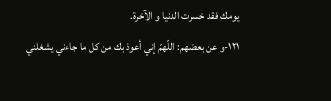يومك فقد خسرت الدنيا و الآخرة.
١٢١-و عن بعضهم: اللّهمّ إني أعوذ بك من كل ما جاءني يشغلني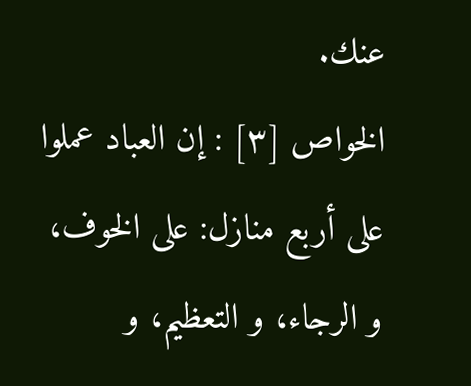عنك.
الخواص [٣] : إن العباد عملوا على أربع منازل: على الخوف، و الرجاء، و التعظيم، و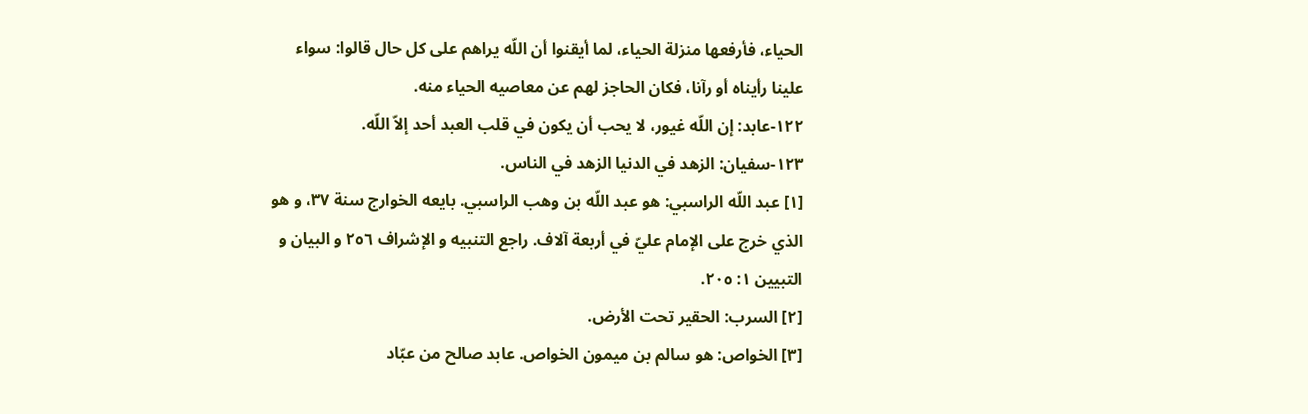الحياء، فأرفعها منزلة الحياء، لما أيقنوا أن اللّه يراهم على كل حال قالوا: سواء علينا رأيناه أو رآنا، فكان الحاجز لهم عن معاصيه الحياء منه.
١٢٢-عابد: إن اللّه غيور، لا يحب أن يكون في قلب العبد أحد إلاّ اللّه.
١٢٣-سفيان: الزهد في الدنيا الزهد في الناس.
[١] عبد اللّه الراسبي: هو عبد اللّه بن وهب الراسبي. بايعه الخوارج سنة ٣٧، و هو الذي خرج على الإمام عليّ في أربعة آلاف. راجع التنبيه و الإشراف ٢٥٦ و البيان و التبيين ١: ٢٠٥.
[٢] السرب: الحقير تحت الأرض.
[٣] الخواص: هو سالم بن ميمون الخواص. عابد صالح من عبّاد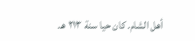أهل الشام. كان حيا سنة ٢١٣ هـ.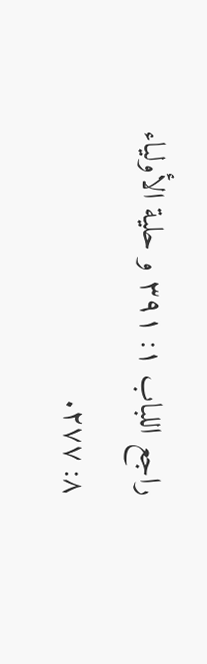راجع اللباب ١: ٣٩١ و حلية الأولياء ٨: ٢٧٧.